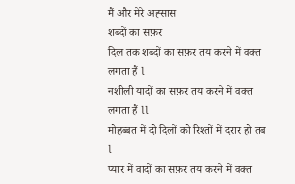मैं और मेरे अह्सास
शब्दों का सफ़र
दिल तक शब्दों का सफ़र तय करने में वक्त लगता हैं l
नशीली यादों का सफ़र तय करने में वक्त लगता हैं ll
मोहब्बत में दो दिलों को रिश्तों में दरार हो तब l
प्यार में वादों का सफ़र तय करने में वक्त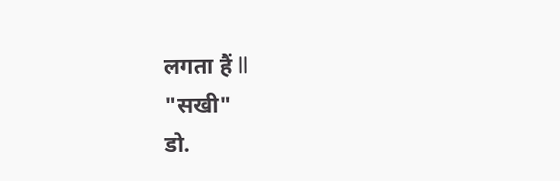लगता हैं ll
"सखी"
डो.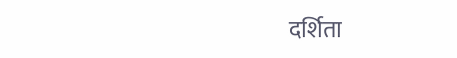दर्शिता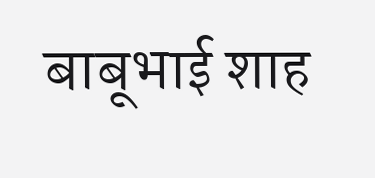बाबूभाई शाह